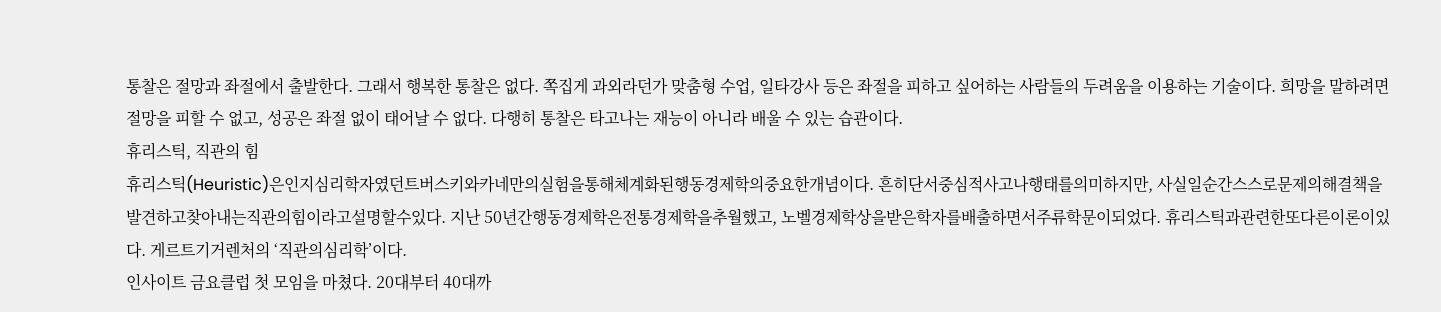통찰은 절망과 좌절에서 출발한다. 그래서 행복한 통찰은 없다. 쪽집게 과외라던가 맞춤형 수업, 일타강사 등은 좌절을 피하고 싶어하는 사람들의 두려움을 이용하는 기술이다. 희망을 말하려면 절망을 피할 수 없고, 성공은 좌절 없이 태어날 수 없다. 다행히 통찰은 타고나는 재능이 아니라 배울 수 있는 습관이다.
휴리스틱, 직관의 힘
휴리스틱(Heuristic)은인지심리학자였던트버스키와카네만의실험을통해체계화된행동경제학의중요한개념이다. 흔히단서중심적사고나행태를의미하지만, 사실일순간스스로문제의해결책을발견하고찾아내는직관의힘이라고설명할수있다. 지난 50년간행동경제학은전통경제학을추월했고, 노벨경제학상을받은학자를배출하면서주류학문이되었다. 휴리스틱과관련한또다른이론이있다. 게르트기거렌처의 ‘직관의심리학’이다.
인사이트 금요클럽 첫 모임을 마쳤다. 20대부터 40대까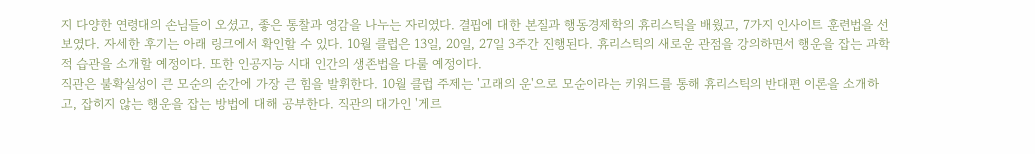지 다양한 연령대의 손님들이 오셨고, 좋은 통찰과 영감을 나누는 자리였다. 결핍에 대한 본질과 행동경제학의 휴리스틱을 배웠고, 7가지 인사이트 훈련법을 선보였다. 자세한 후기는 아래 링크에서 확인할 수 있다. 10월 클럽은 13일, 20일, 27일 3주간 진행된다. 휴리스틱의 새로운 관점을 강의하면서 행운을 잡는 과학적 습관을 소개할 예정이다. 또한 인공지능 시대 인간의 생존법을 다룰 예정이다.
직관은 불확실성이 큰 모순의 순간에 가장 큰 힘을 발휘한다. 10월 클럽 주제는 '고래의 운'으로 모순이라는 키워드를 통해 휴리스틱의 반대편 이론을 소개하고, 잡히지 않는 행운을 잡는 방법에 대해 공부한다. 직관의 대가인 '게르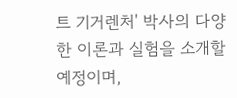트 기거렌처' 박사의 다양한 이론과 실험을 소개할 예정이며,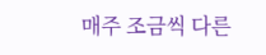매주 조금씩 다른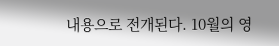내용으로 전개된다. 10월의 영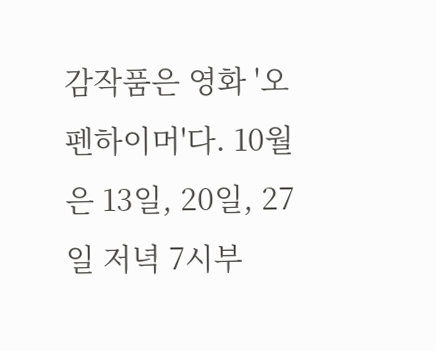감작품은 영화 '오펜하이머'다. 10월은 13일, 20일, 27일 저녁 7시부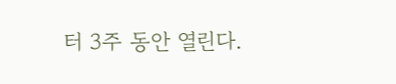터 3주 동안 열린다.